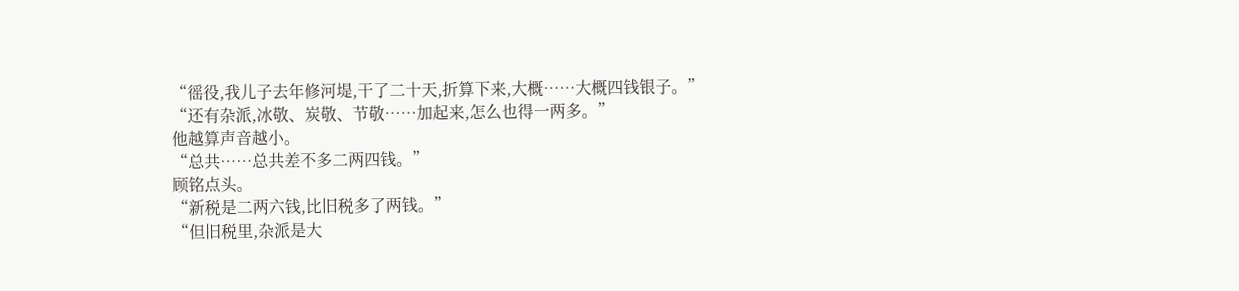“徭役,我儿子去年修河堤,干了二十天,折算下来,大概……大概四钱银子。”
“还有杂派,冰敬、炭敬、节敬……加起来,怎么也得一两多。”
他越算声音越小。
“总共……总共差不多二两四钱。”
顾铭点头。
“新税是二两六钱,比旧税多了两钱。”
“但旧税里,杂派是大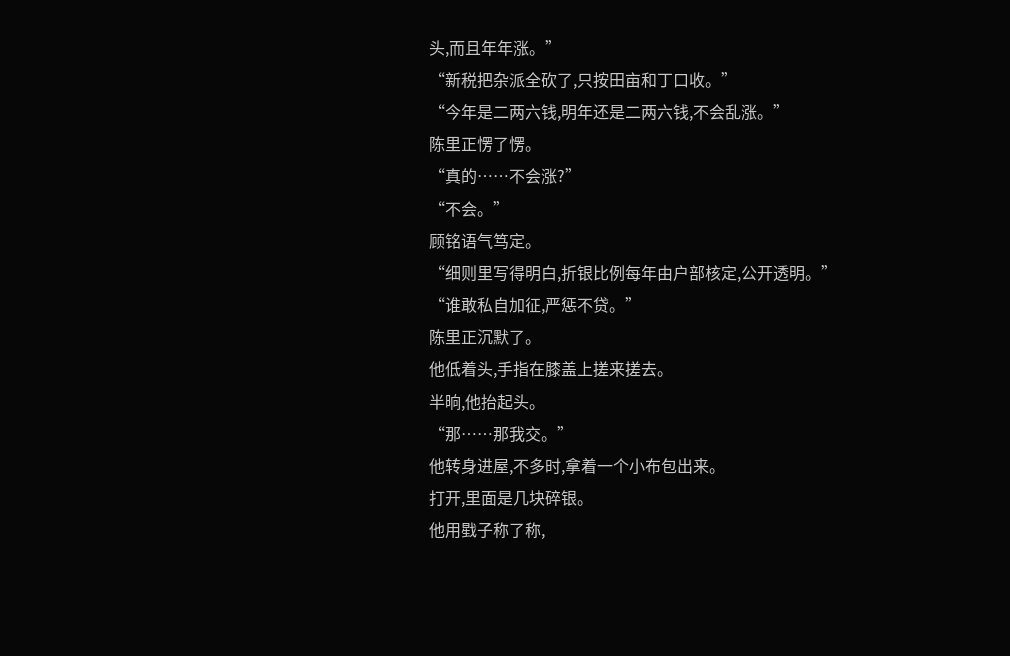头,而且年年涨。”
“新税把杂派全砍了,只按田亩和丁口收。”
“今年是二两六钱,明年还是二两六钱,不会乱涨。”
陈里正愣了愣。
“真的……不会涨?”
“不会。”
顾铭语气笃定。
“细则里写得明白,折银比例每年由户部核定,公开透明。”
“谁敢私自加征,严惩不贷。”
陈里正沉默了。
他低着头,手指在膝盖上搓来搓去。
半晌,他抬起头。
“那……那我交。”
他转身进屋,不多时,拿着一个小布包出来。
打开,里面是几块碎银。
他用戥子称了称,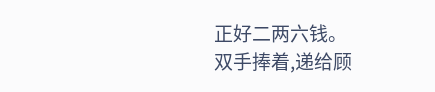正好二两六钱。
双手捧着,递给顾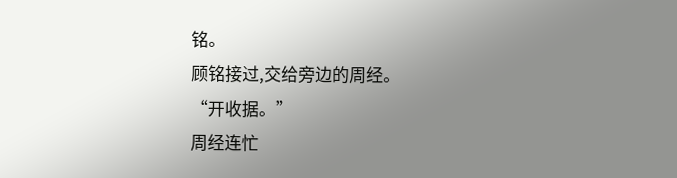铭。
顾铭接过,交给旁边的周经。
“开收据。”
周经连忙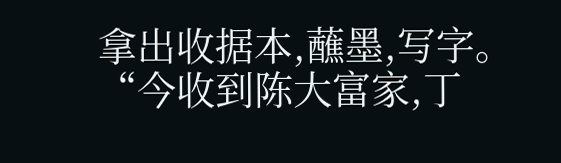拿出收据本,蘸墨,写字。
“今收到陈大富家,丁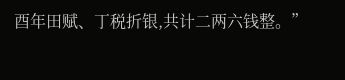酉年田赋、丁税折银,共计二两六钱整。”